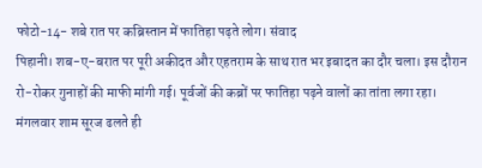फोटो-14- शबे रात पर कब्रिस्तान में फातिहा पढ़ते लोग। संवाद
पिहानी। शब-ए-बरात पर पूरी अकीदत और एहतराम के साथ रात भर इबादत का दौर चला। इस दौरान रो-रोकर गुनाहों की माफी मांगी गई। पूर्वजों की कब्रों पर फातिहा पढ़ने वालों का तांता लगा रहा।
मंगलवार शाम सूरज ढलते ही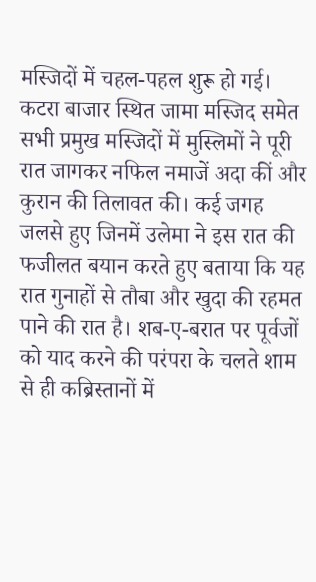मस्जिदों में चहल-पहल शुरू हो गई। कटरा बाजार स्थित जामा मस्जिद समेत सभी प्रमुख मस्जिदों में मुस्लिमों ने पूरी रात जागकर नफिल नमाजें अदा कीं और कुरान की तिलावत की। कई जगह जलसे हुए जिनमें उलेमा ने इस रात की फजीलत बयान करते हुए बताया कि यह रात गुनाहों से तौबा और खुदा की रहमत पाने की रात है। शब-ए-बरात पर पूर्वजों को याद करने की परंपरा के चलते शाम से ही कब्रिस्तानों में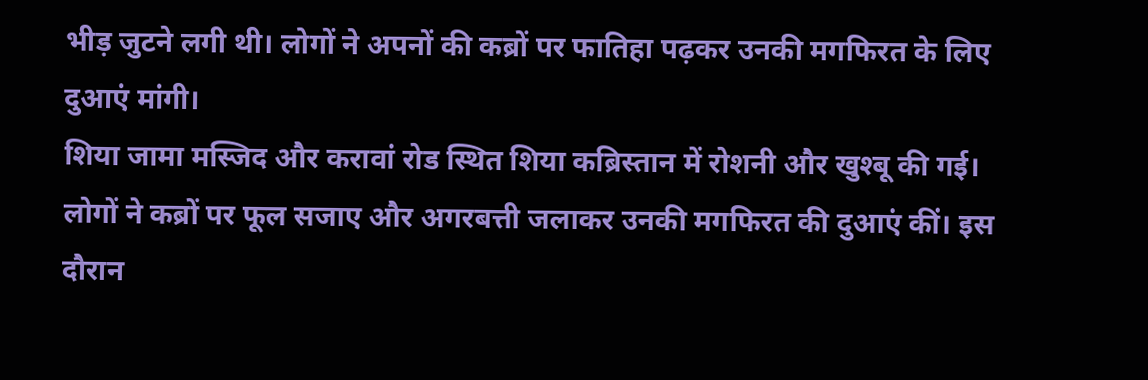भीड़ जुटने लगी थी। लोगों ने अपनों की कब्रों पर फातिहा पढ़कर उनकी मगफिरत के लिए दुआएं मांगी।
शिया जामा मस्जिद और करावां रोड स्थित शिया कब्रिस्तान में रोशनी और खुश्बू की गई। लोगों ने कब्रों पर फूल सजाए और अगरबत्ती जलाकर उनकी मगफिरत की दुआएं कीं। इस दौरान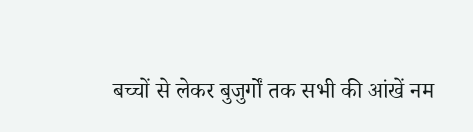बच्चों से लेकर बुजुर्गों तक सभी की आंखें नम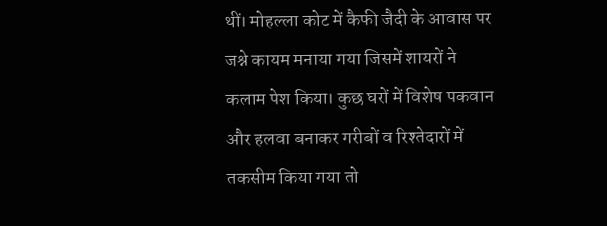थीं। मोहल्ला कोट में कैफी जैदी के आवास पर जश्ने कायम मनाया गया जिसमें शायरों ने कलाम पेश किया। कुछ घरों में विशेष पकवान और हलवा बनाकर गरीबों व रिश्तेदारों में तकसीम किया गया तो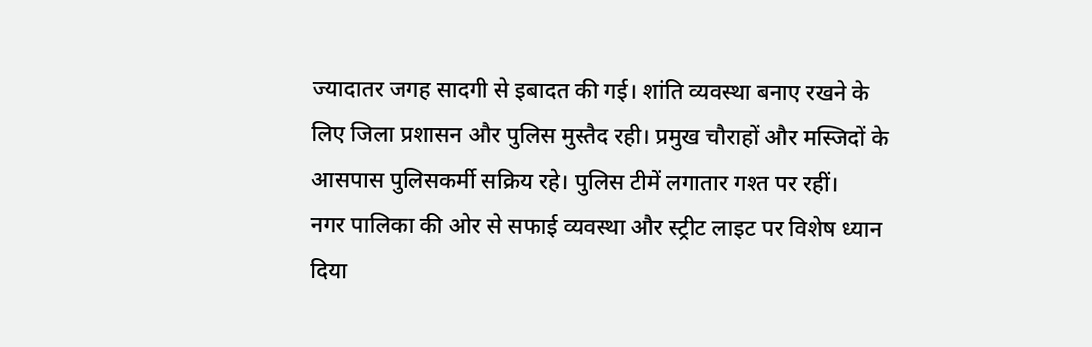ज्यादातर जगह सादगी से इबादत की गई। शांति व्यवस्था बनाए रखने के लिए जिला प्रशासन और पुलिस मुस्तैद रही। प्रमुख चौराहों और मस्जिदों के आसपास पुलिसकर्मी सक्रिय रहे। पुलिस टीमें लगातार गश्त पर रहीं।
नगर पालिका की ओर से सफाई व्यवस्था और स्ट्रीट लाइट पर विशेष ध्यान दिया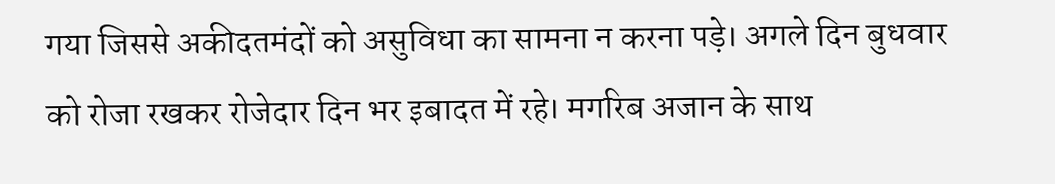गया जिससे अकीदतमंदों को असुविधा का सामना न करना पड़े। अगले दिन बुधवार को रोजा रखकर रोजेदार दिन भर इबादत में रहे। मगरिब अजान के साथ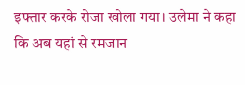इफ्तार करके रोजा खोला गया। उलेमा ने कहा कि अब यहां से रमजान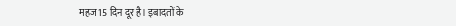महज 15 दिन दूर है। इबादतों के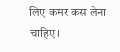लिए कमर कस लेना चाहिए।